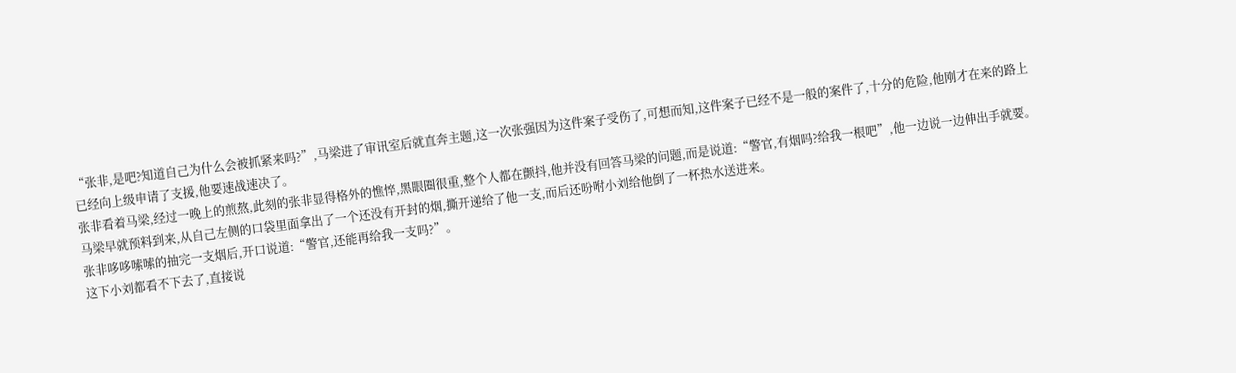“张非,是吧?知道自己为什么会被抓紧来吗?”,马梁进了审讯室后就直奔主题,这一次张强因为这件案子受伤了,可想而知,这件案子已经不是一般的案件了,十分的危险,他刚才在来的路上已经向上级申请了支援,他要速战速决了。
张非看着马梁,经过一晚上的煎熬,此刻的张非显得格外的憔悴,黑眼圈很重,整个人都在颤抖,他并没有回答马梁的问题,而是说道:“警官,有烟吗?给我一根吧”,他一边说一边伸出手就要。
马梁早就预料到来,从自己左侧的口袋里面拿出了一个还没有开封的烟,撕开递给了他一支,而后还吩咐小刘给他倒了一杯热水送进来。
张非哆哆嗦嗦的抽完一支烟后,开口说道:“警官,还能再给我一支吗?”。
这下小刘都看不下去了,直接说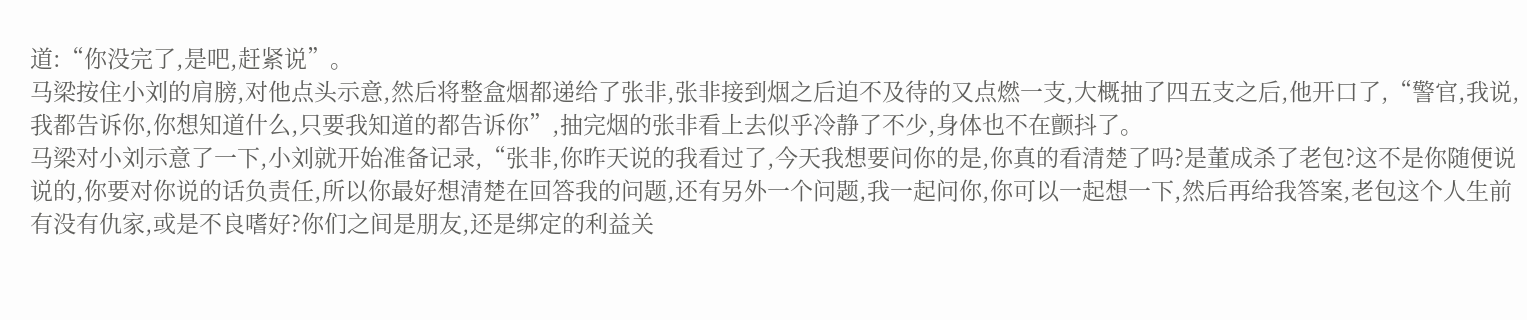道:“你没完了,是吧,赶紧说”。
马梁按住小刘的肩膀,对他点头示意,然后将整盒烟都递给了张非,张非接到烟之后迫不及待的又点燃一支,大概抽了四五支之后,他开口了,“警官,我说,我都告诉你,你想知道什么,只要我知道的都告诉你”,抽完烟的张非看上去似乎冷静了不少,身体也不在颤抖了。
马梁对小刘示意了一下,小刘就开始准备记录,“张非,你昨天说的我看过了,今天我想要问你的是,你真的看清楚了吗?是董成杀了老包?这不是你随便说说的,你要对你说的话负责任,所以你最好想清楚在回答我的问题,还有另外一个问题,我一起问你,你可以一起想一下,然后再给我答案,老包这个人生前有没有仇家,或是不良嗜好?你们之间是朋友,还是绑定的利益关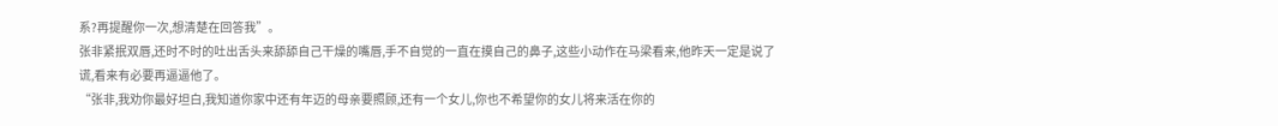系?再提醒你一次,想清楚在回答我”。
张非紧抿双唇,还时不时的吐出舌头来舔舔自己干燥的嘴唇,手不自觉的一直在摸自己的鼻子,这些小动作在马梁看来,他昨天一定是说了谎,看来有必要再逼逼他了。
“张非,我劝你最好坦白,我知道你家中还有年迈的母亲要照顾,还有一个女儿,你也不希望你的女儿将来活在你的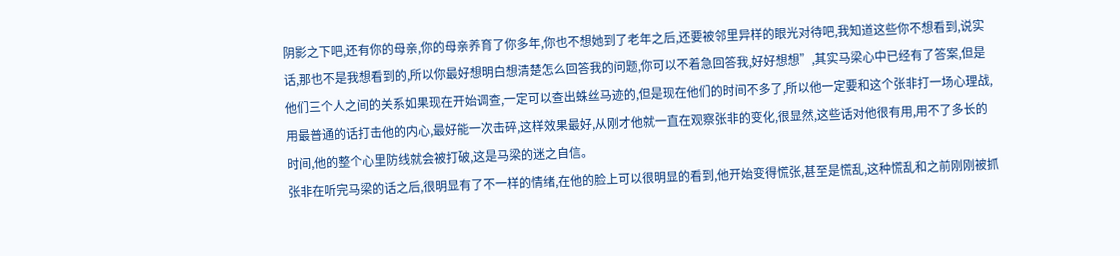阴影之下吧,还有你的母亲,你的母亲养育了你多年,你也不想她到了老年之后,还要被邻里异样的眼光对待吧,我知道这些你不想看到,说实话,那也不是我想看到的,所以你最好想明白想清楚怎么回答我的问题,你可以不着急回答我,好好想想”,其实马梁心中已经有了答案,但是他们三个人之间的关系如果现在开始调查,一定可以查出蛛丝马迹的,但是现在他们的时间不多了,所以他一定要和这个张非打一场心理战,用最普通的话打击他的内心,最好能一次击碎,这样效果最好,从刚才他就一直在观察张非的变化,很显然,这些话对他很有用,用不了多长的时间,他的整个心里防线就会被打破,这是马梁的迷之自信。
张非在听完马梁的话之后,很明显有了不一样的情绪,在他的脸上可以很明显的看到,他开始变得慌张,甚至是慌乱,这种慌乱和之前刚刚被抓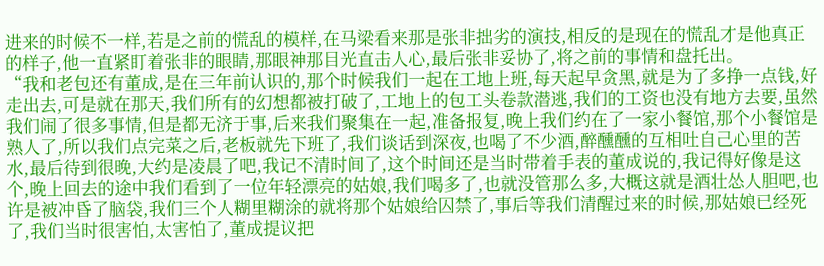进来的时候不一样,若是之前的慌乱的模样,在马梁看来那是张非拙劣的演技,相反的是现在的慌乱才是他真正的样子,他一直紧盯着张非的眼睛,那眼神那目光直击人心,最后张非妥协了,将之前的事情和盘托出。
“我和老包还有董成,是在三年前认识的,那个时候我们一起在工地上班,每天起早贪黑,就是为了多挣一点钱,好走出去,可是就在那天,我们所有的幻想都被打破了,工地上的包工头卷款潜逃,我们的工资也没有地方去要,虽然我们闹了很多事情,但是都无济于事,后来我们聚集在一起,准备报复,晚上我们约在了一家小餐馆,那个小餐馆是熟人了,所以我们点完菜之后,老板就先下班了,我们谈话到深夜,也喝了不少酒,醉醺醺的互相吐自己心里的苦水,最后待到很晚,大约是凌晨了吧,我记不清时间了,这个时间还是当时带着手表的董成说的,我记得好像是这个,晚上回去的途中我们看到了一位年轻漂亮的姑娘,我们喝多了,也就没管那么多,大概这就是酒壮怂人胆吧,也许是被冲昏了脑袋,我们三个人糊里糊涂的就将那个姑娘给囚禁了,事后等我们清醒过来的时候,那姑娘已经死了,我们当时很害怕,太害怕了,董成提议把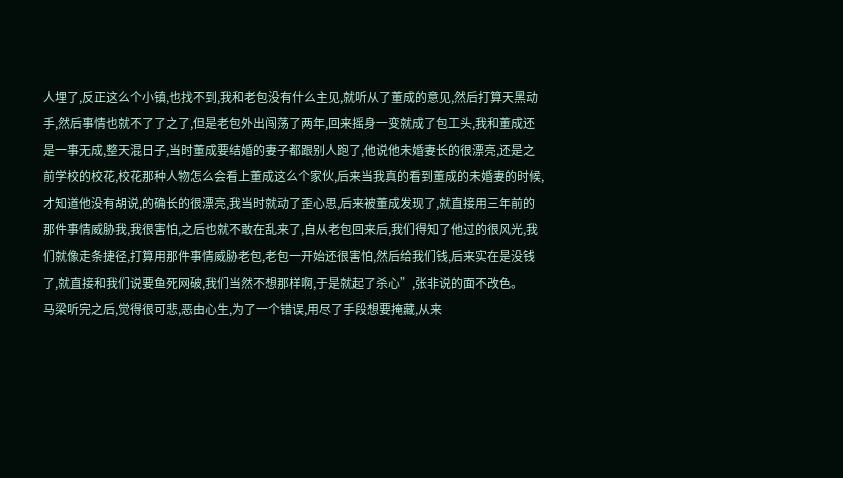人埋了,反正这么个小镇,也找不到,我和老包没有什么主见,就听从了董成的意见,然后打算天黑动手,然后事情也就不了了之了,但是老包外出闯荡了两年,回来摇身一变就成了包工头,我和董成还是一事无成,整天混日子,当时董成要结婚的妻子都跟别人跑了,他说他未婚妻长的很漂亮,还是之前学校的校花,校花那种人物怎么会看上董成这么个家伙,后来当我真的看到董成的未婚妻的时候,才知道他没有胡说,的确长的很漂亮,我当时就动了歪心思,后来被董成发现了,就直接用三年前的那件事情威胁我,我很害怕,之后也就不敢在乱来了,自从老包回来后,我们得知了他过的很风光,我们就像走条捷径,打算用那件事情威胁老包,老包一开始还很害怕,然后给我们钱,后来实在是没钱了,就直接和我们说要鱼死网破,我们当然不想那样啊,于是就起了杀心”,张非说的面不改色。
马梁听完之后,觉得很可悲,恶由心生,为了一个错误,用尽了手段想要掩藏,从来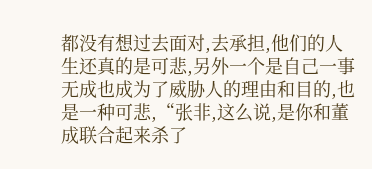都没有想过去面对,去承担,他们的人生还真的是可悲,另外一个是自己一事无成也成为了威胁人的理由和目的,也是一种可悲,“张非,这么说,是你和董成联合起来杀了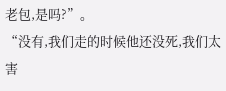老包,是吗?”。
“没有,我们走的时候他还没死,我们太害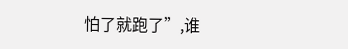怕了就跑了”,谁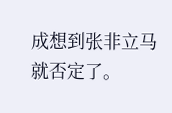成想到张非立马就否定了。